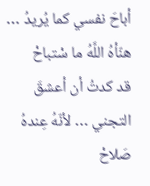أباحَ نفسي كما يُريدُ … هنّأهُ اللَّهُ ما سْتباحْ
قد كدتُ أن أعشقَ التجني … لأنّهُ عِندهُ صَلاحْ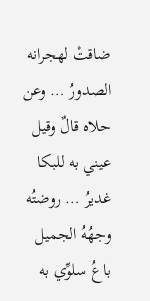ضاقتْ لهجرانه الصدورُ … وعن حلاه قالٌ وقيل
عيني به للبكا غديرُ … روضتُه وجهُهُ الجميل
باعُ سلوِّي به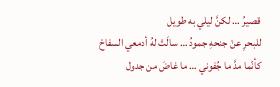قصيرُ … لكنَّ ليلي به طويل
للبحرِ عنْ جنحهِ جمودُ … سالَتْ لهُ أدمعي السفاحْ
كأنّما مدَّ ما جُفوني … ما غاضَ من جدول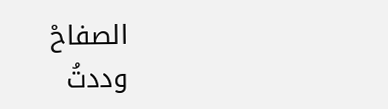الصفاحْ
وددتُ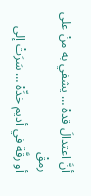أنَّ اعتدالَ قدهْ … يشفي به منْ على رمقْ
أو رقَّة في أديم خدِّهْ … سَرَتْ إلى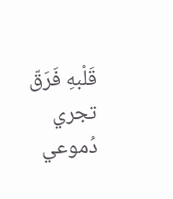قَلْبهِ فَرَقّ
تجري دُموعي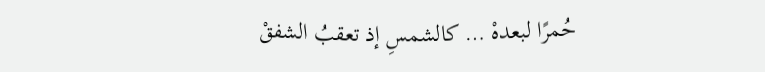حُمرًا لبعدهْ … كالشمسِ إذ تعقبُ الشفقْ